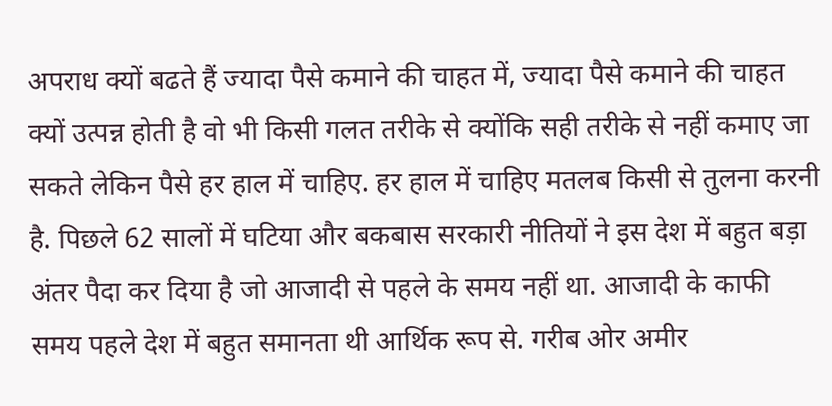अपराध क्यों बढते हैं ज्यादा पैसे कमाने की चाहत में, ज्यादा पैसे कमाने की चाहत क्यों उत्पन्न होती है वो भी किसी गलत तरीके से क्योंकि सही तरीके से नहीं कमाए जा सकते लेकिन पैसे हर हाल में चाहिए. हर हाल में चाहिए मतलब किसी से तुलना करनी है. पिछले 62 सालों में घटिया और बकबास सरकारी नीतियों ने इस देश में बहुत बड़ा अंतर पैदा कर दिया है जो आजादी से पहले के समय नहीं था. आजादी के काफी समय पहले देश में बहुत समानता थी आर्थिक रूप से. गरीब ओर अमीर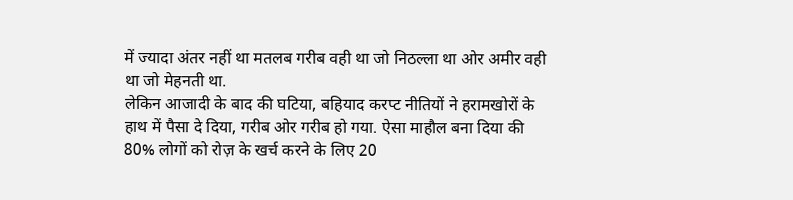में ज्यादा अंतर नहीं था मतलब गरीब वही था जो निठल्ला था ओर अमीर वही था जो मेहनती था.
लेकिन आजादी के बाद की घटिया, बहियाद करप्ट नीतियों ने हरामखोरों के हाथ में पैसा दे दिया, गरीब ओर गरीब हो गया. ऐसा माहौल बना दिया की 80% लोगों को रोज़ के खर्च करने के लिए 20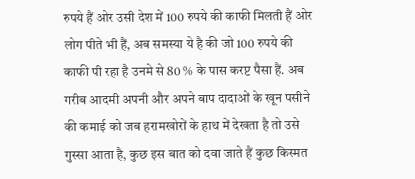रुपये हैं ओर उसी देश में 100 रुपये की काफी मिलती हैं ओर लोग पीते भी हैं, अब समस्या ये है की जो 100 रुपये की काफी पी रहा है उनमे से 80 % के पास करप्ट पैसा हैं. अब गरीब आदमी अपनी और अपने बाप दादाओं के खून पसीने की कमाई को जब हरामखोरों के हाथ में देखता है तो उसे गुस्सा आता है, कुछ इस बात को दवा जाते हैं कुछ किस्मत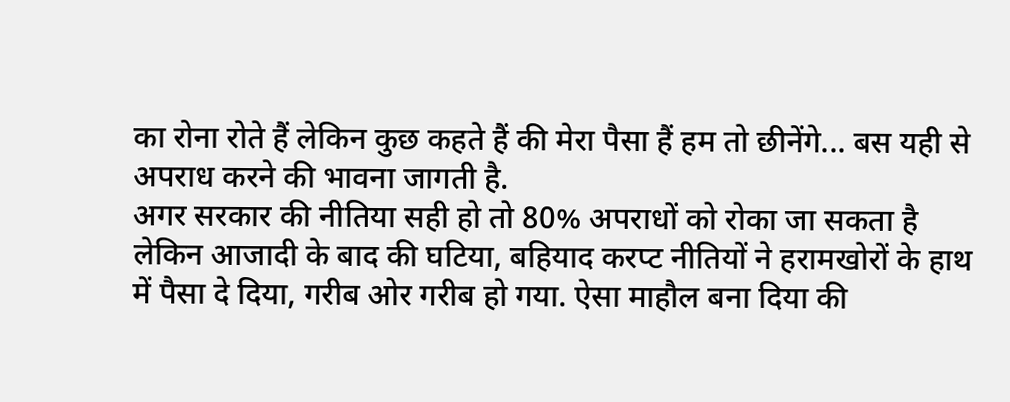का रोना रोते हैं लेकिन कुछ कहते हैं की मेरा पैसा हैं हम तो छीनेंगे... बस यही से अपराध करने की भावना जागती है.
अगर सरकार की नीतिया सही हो तो 80% अपराधों को रोका जा सकता है
लेकिन आजादी के बाद की घटिया, बहियाद करप्ट नीतियों ने हरामखोरों के हाथ में पैसा दे दिया, गरीब ओर गरीब हो गया. ऐसा माहौल बना दिया की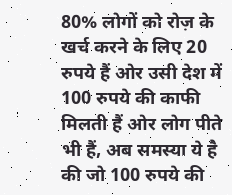80% लोगों को रोज़ के खर्च करने के लिए 20 रुपये हैं ओर उसी देश में 100 रुपये की काफी मिलती हैं ओर लोग पीते भी हैं, अब समस्या ये है की जो 100 रुपये की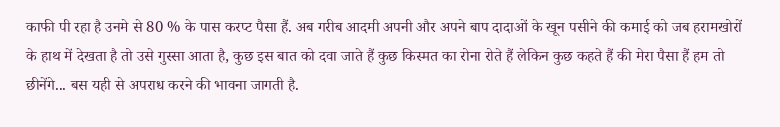काफी पी रहा है उनमे से 80 % के पास करप्ट पैसा हैं. अब गरीब आदमी अपनी और अपने बाप दादाओं के खून पसीने की कमाई को जब हरामखोरों के हाथ में देखता है तो उसे गुस्सा आता है, कुछ इस बात को दवा जाते हैं कुछ किस्मत का रोना रोते हैं लेकिन कुछ कहते हैं की मेरा पैसा हैं हम तो छीनेंगे... बस यही से अपराध करने की भावना जागती है.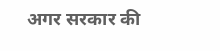अगर सरकार की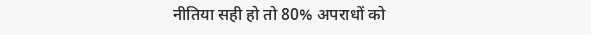नीतिया सही हो तो 80% अपराधों को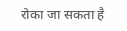रोका जा सकता है